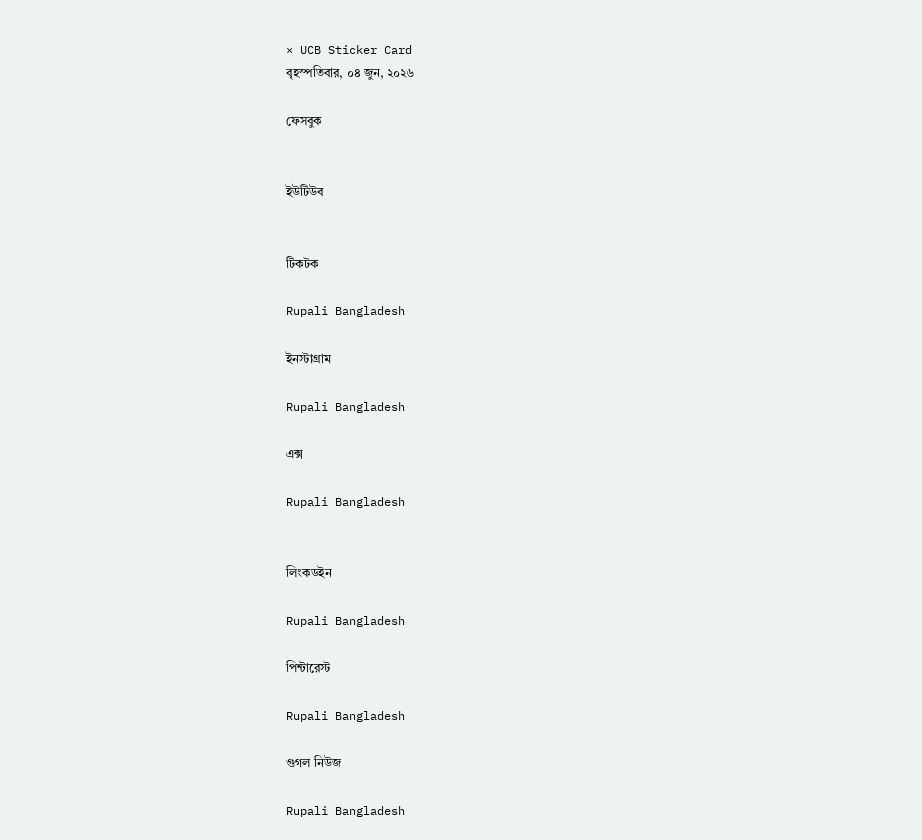× UCB Sticker Card
বৃহস্পতিবার, ০৪ জুন, ২০২৬

ফেসবুক


ইউটিউব


টিকটক

Rupali Bangladesh

ইনস্টাগ্রাম

Rupali Bangladesh

এক্স

Rupali Bangladesh


লিংকডইন

Rupali Bangladesh

পিন্টারেস্ট

Rupali Bangladesh

গুগল নিউজ

Rupali Bangladesh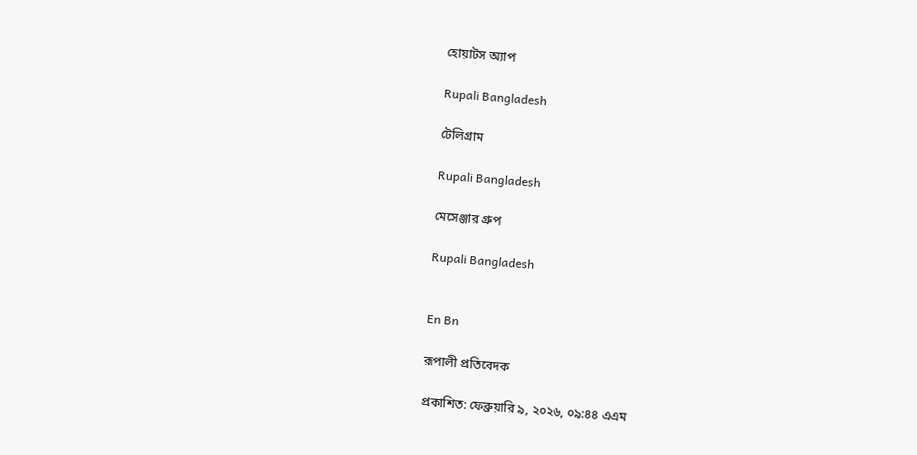হোয়াটস অ্যাপ

Rupali Bangladesh

টেলিগ্রাম

Rupali Bangladesh

মেসেঞ্জার গ্রুপ

Rupali Bangladesh


En Bn

রূপালী প্রতিবেদক

প্রকাশিত: ফেব্রুয়ারি ৯, ২০২৬, ০৯:৪৪ এএম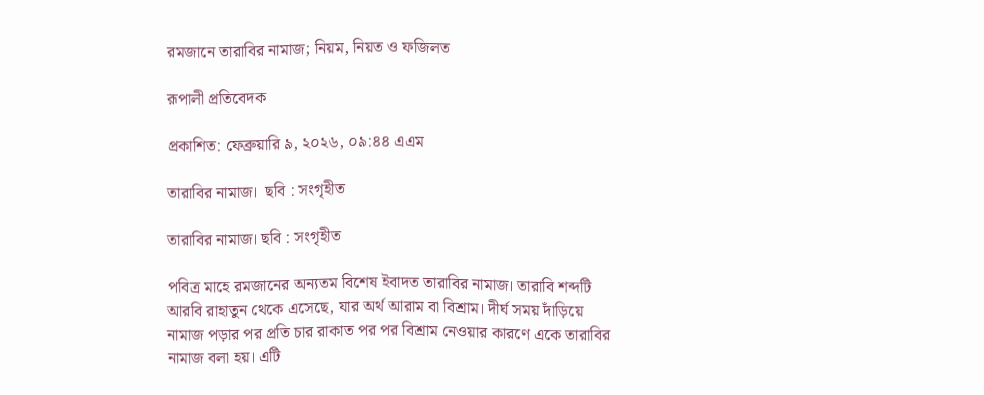রমজানে তারাবির নামাজ; নিয়ম, নিয়ত ও ফজিলত

রূপালী প্রতিবেদক

প্রকাশিত: ফেব্রুয়ারি ৯, ২০২৬, ০৯:৪৪ এএম

তারাবির নামাজ।  ছবি : সংগৃহীত

তারাবির নামাজ। ছবি : সংগৃহীত

পবিত্র মাহে রমজানের অন্যতম বিশেষ ইবাদত তারাবির নামাজ। তারাবি শব্দটি আরবি রাহাতুন থেকে এসেছে, যার অর্থ আরাম বা বিশ্রাম। দীর্ঘ সময় দাঁড়িয়ে নামাজ পড়ার পর প্রতি চার রাকাত পর পর বিশ্রাম নেওয়ার কারণে একে তারাবির নামাজ বলা হয়। এটি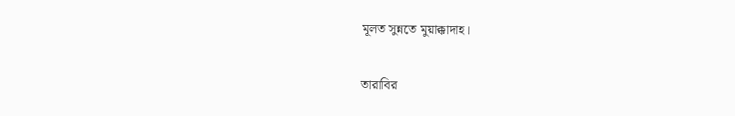মূলত সুন্নতে মুয়াক্কাদাহ।

তারাবির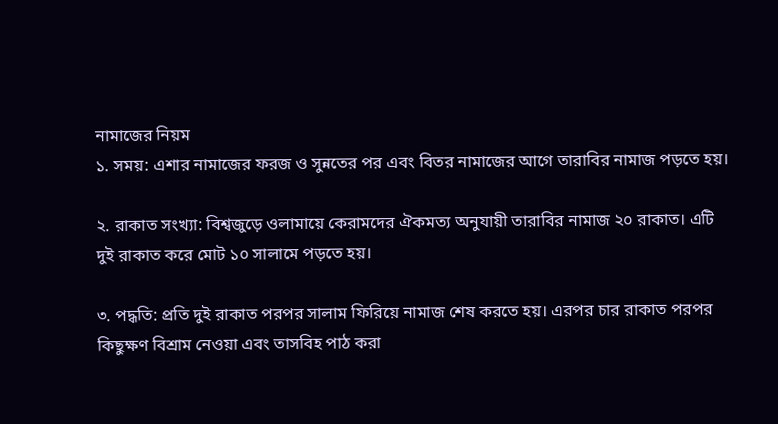নামাজের নিয়ম
১. সময়: এশার নামাজের ফরজ ও সুন্নতের পর এবং বিতর নামাজের আগে তারাবির নামাজ পড়তে হয়।

২. রাকাত সংখ্যা: বিশ্বজুড়ে ওলামায়ে কেরামদের ঐকমত্য অনুযায়ী তারাবির নামাজ ২০ রাকাত। এটি দুই রাকাত করে মোট ১০ সালামে পড়তে হয়।

৩. পদ্ধতি: প্রতি দুই রাকাত পরপর সালাম ফিরিয়ে নামাজ শেষ করতে হয়। এরপর চার রাকাত পরপর কিছুক্ষণ বিশ্রাম নেওয়া এবং তাসবিহ পাঠ করা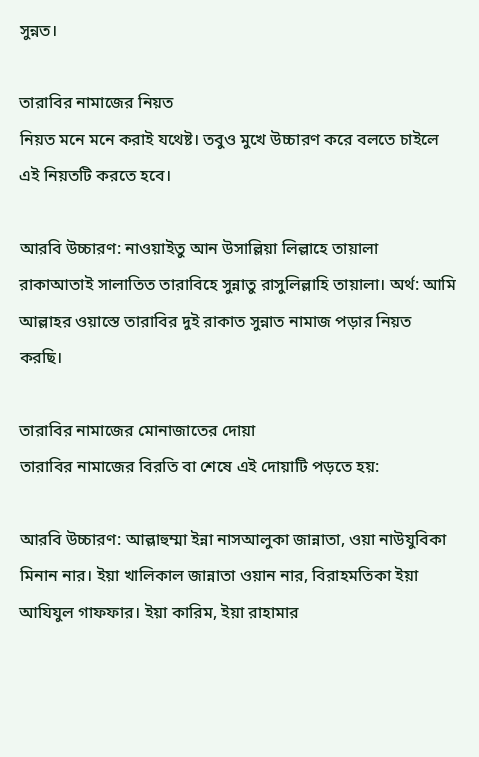সুন্নত।

তারাবির নামাজের নিয়ত
নিয়ত মনে মনে করাই যথেষ্ট। তবুও মুখে উচ্চারণ করে বলতে চাইলে এই নিয়তটি করতে হবে।

আরবি উচ্চারণ: নাওয়াইতু আন উসাল্লিয়া লিল্লাহে তায়ালা রাকাআতাই সালাতিত তারাবিহে সুন্নাতু রাসুলিল্লাহি তায়ালা। অর্থ: আমি আল্লাহর ওয়াস্তে তারাবির দুই রাকাত সুন্নাত নামাজ পড়ার নিয়ত করছি।

তারাবির নামাজের মোনাজাতের দোয়া
তারাবির নামাজের বিরতি বা শেষে এই দোয়াটি পড়তে হয়:

আরবি উচ্চারণ: আল্লাহুম্মা ইন্না নাসআলুকা জান্নাতা, ওয়া নাউযুবিকা মিনান নার। ইয়া খালিকাল জান্নাতা ওয়ান নার, বিরাহমতিকা ইয়া আযিযুল গাফফার। ইয়া কারিম, ইয়া রাহামার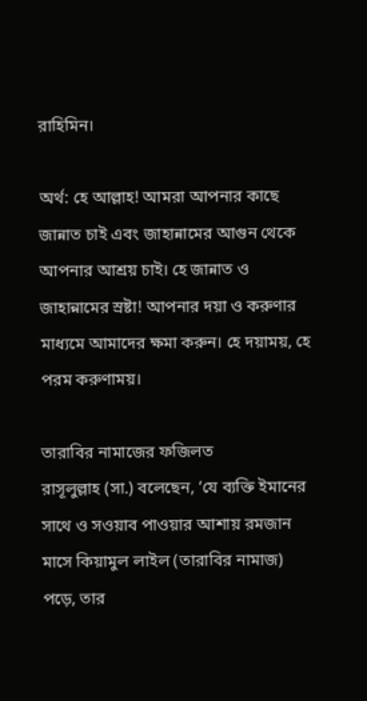রাহিমিন।

অর্থ: হে আল্লাহ! আমরা আপনার কাছে জান্নাত চাই এবং জাহান্নামের আগুন থেকে আপনার আশ্রয় চাই। হে জান্নাত ও জাহান্নামের স্রষ্টা! আপনার দয়া ও করুণার মাধ্যমে আমাদের ক্ষমা করুন। হে দয়াময়, হে পরম করুণাময়।

তারাবির নামাজের ফজিলত
রাসূলুল্লাহ (সা.) বলেছেন, ‘যে ব্যক্তি ইমানের সাথে ও সওয়াব পাওয়ার আশায় রমজান মাসে কিয়ামুল লাইল (তারাবির নামাজ) পড়ে, তার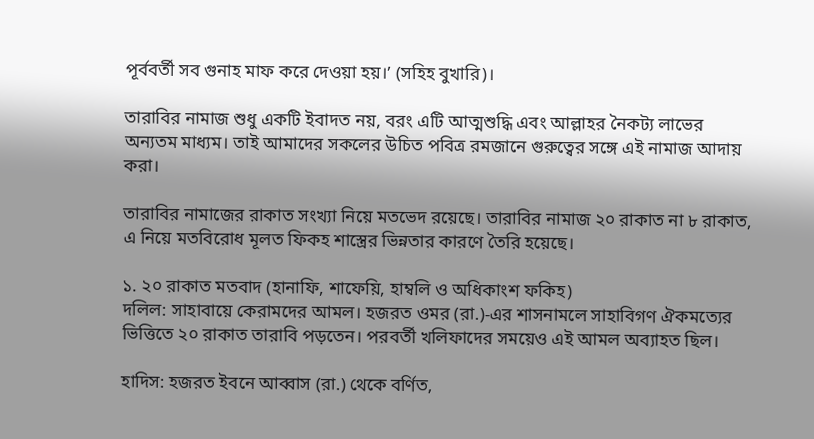পূর্ববর্তী সব গুনাহ মাফ করে দেওয়া হয়।’ (সহিহ বুখারি)।

তারাবির নামাজ শুধু একটি ইবাদত নয়, বরং এটি আত্মশুদ্ধি এবং আল্লাহর নৈকট্য লাভের অন্যতম মাধ্যম। তাই আমাদের সকলের উচিত পবিত্র রমজানে গুরুত্বের সঙ্গে এই নামাজ আদায় করা।

তারাবির নামাজের রাকাত সংখ্যা নিয়ে মতভেদ রয়েছে। তারাবির নামাজ ২০ রাকাত না ৮ রাকাত, এ নিয়ে মতবিরোধ মূলত ফিকহ শাস্ত্রের ভিন্নতার কারণে তৈরি হয়েছে।

১. ২০ রাকাত মতবাদ (হানাফি, শাফেয়ি, হাম্বলি ও অধিকাংশ ফকিহ)
দলিল: সাহাবায়ে কেরামদের আমল। হজরত ওমর (রা.)-এর শাসনামলে সাহাবিগণ ঐকমত্যের ভিত্তিতে ২০ রাকাত তারাবি পড়তেন। পরবর্তী খলিফাদের সময়েও এই আমল অব্যাহত ছিল।

হাদিস: হজরত ইবনে আব্বাস (রা.) থেকে বর্ণিত,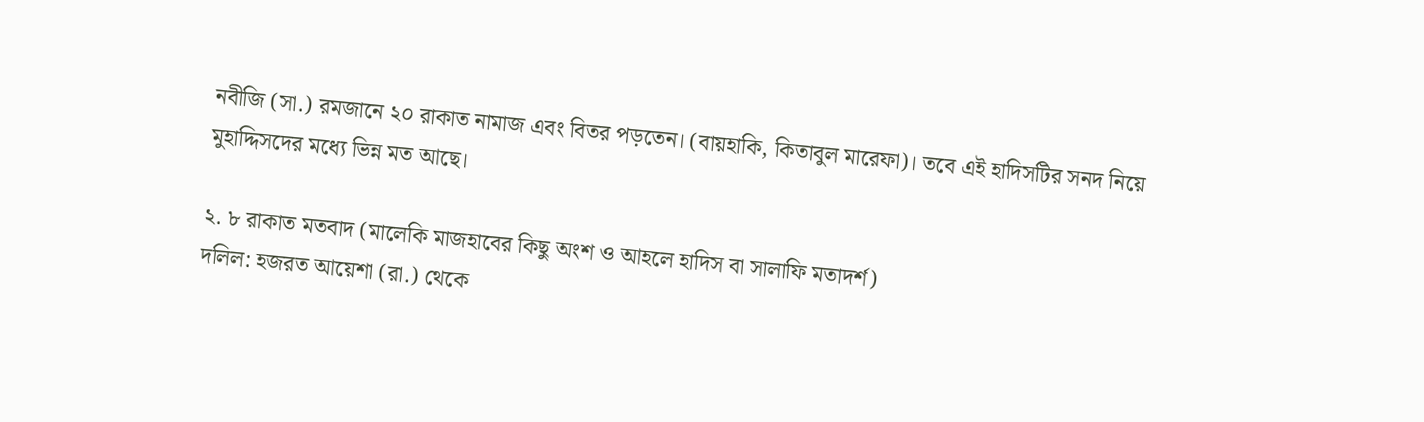নবীজি (সা.) রমজানে ২০ রাকাত নামাজ এবং বিতর পড়তেন। (বায়হাকি, কিতাবুল মারেফা)। তবে এই হাদিসটির সনদ নিয়ে মুহাদ্দিসদের মধ্যে ভিন্ন মত আছে।

২. ৮ রাকাত মতবাদ (মালেকি মাজহাবের কিছু অংশ ও আহলে হাদিস বা সালাফি মতাদর্শ)
দলিল: হজরত আয়েশা (রা.) থেকে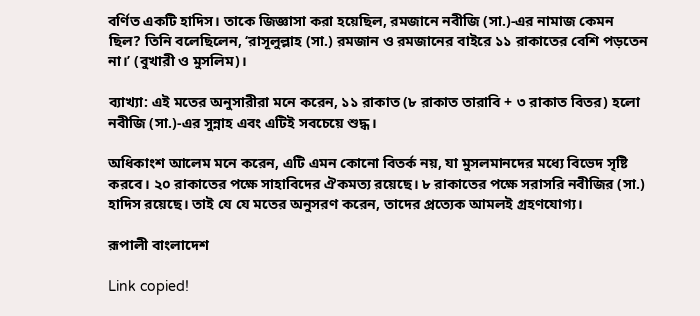বর্ণিত একটি হাদিস। তাকে জিজ্ঞাসা করা হয়েছিল, রমজানে নবীজি (সা.)-এর নামাজ কেমন ছিল? তিনি বলেছিলেন, ‘রাসূলুল্লাহ (সা.) রমজান ও রমজানের বাইরে ১১ রাকাতের বেশি পড়তেন না।’ (বুখারী ও মুসলিম)।

ব্যাখ্যা: এই মতের অনুসারীরা মনে করেন, ১১ রাকাত (৮ রাকাত তারাবি + ৩ রাকাত বিতর) হলো নবীজি (সা.)-এর সুন্নাহ এবং এটিই সবচেয়ে শুদ্ধ।

অধিকাংশ আলেম মনে করেন, এটি এমন কোনো বিতর্ক নয়, যা মুসলমানদের মধ্যে বিভেদ সৃষ্টি করবে। ২০ রাকাতের পক্ষে সাহাবিদের ঐকমত্য রয়েছে। ৮ রাকাতের পক্ষে সরাসরি নবীজির (সা.) হাদিস রয়েছে। তাই যে যে মতের অনুসরণ করেন, তাদের প্রত্যেক আমলই গ্রহণযোগ্য।

রূপালী বাংলাদেশ

Link copied!